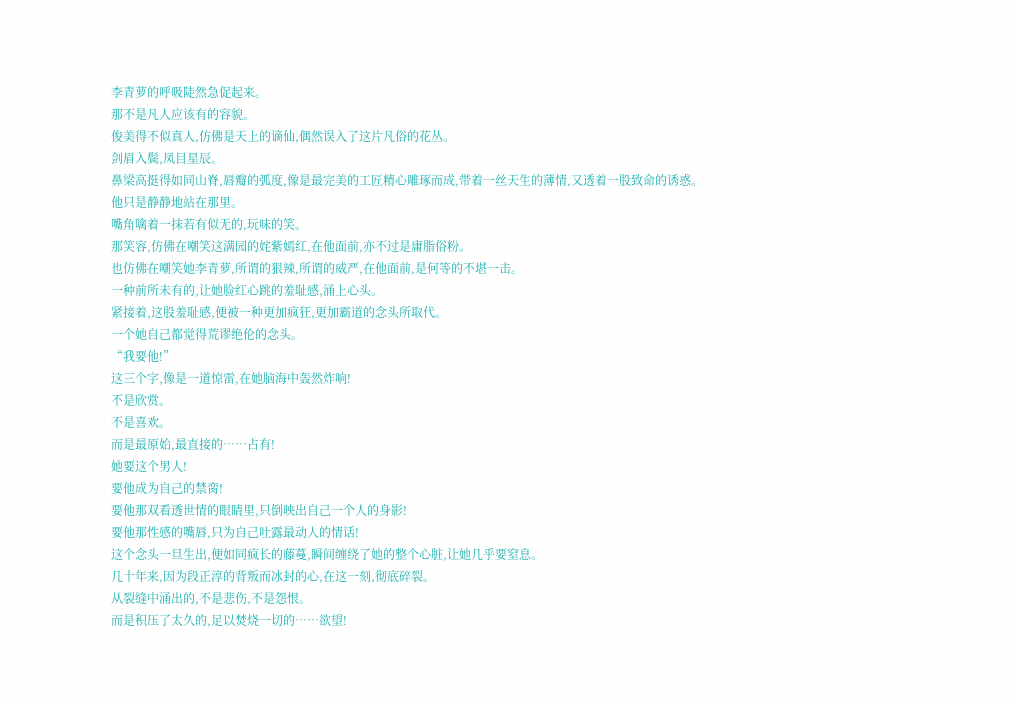李青萝的呼吸陡然急促起来。
那不是凡人应该有的容貌。
俊美得不似真人,仿佛是天上的谪仙,偶然误入了这片凡俗的花丛。
剑眉入鬓,凤目星辰。
鼻梁高挺得如同山脊,唇瓣的弧度,像是最完美的工匠精心雕琢而成,带着一丝天生的薄情,又透着一股致命的诱惑。
他只是静静地站在那里。
嘴角噙着一抹若有似无的,玩味的笑。
那笑容,仿佛在嘲笑这满园的姹紫嫣红,在他面前,亦不过是庸脂俗粉。
也仿佛在嘲笑她李青萝,所谓的狠辣,所谓的威严,在他面前,是何等的不堪一击。
一种前所未有的,让她脸红心跳的羞耻感,涌上心头。
紧接着,这股羞耻感,便被一种更加疯狂,更加霸道的念头所取代。
一个她自己都觉得荒谬绝伦的念头。
“我要他!”
这三个字,像是一道惊雷,在她脑海中轰然炸响!
不是欣赏。
不是喜欢。
而是最原始,最直接的……占有!
她要这个男人!
要他成为自己的禁脔!
要他那双看透世情的眼睛里,只倒映出自己一个人的身影!
要他那性感的嘴唇,只为自己吐露最动人的情话!
这个念头一旦生出,便如同疯长的藤蔓,瞬间缠绕了她的整个心脏,让她几乎要窒息。
几十年来,因为段正淳的背叛而冰封的心,在这一刻,彻底碎裂。
从裂缝中涌出的,不是悲伤,不是怨恨。
而是积压了太久的,足以焚烧一切的……欲望!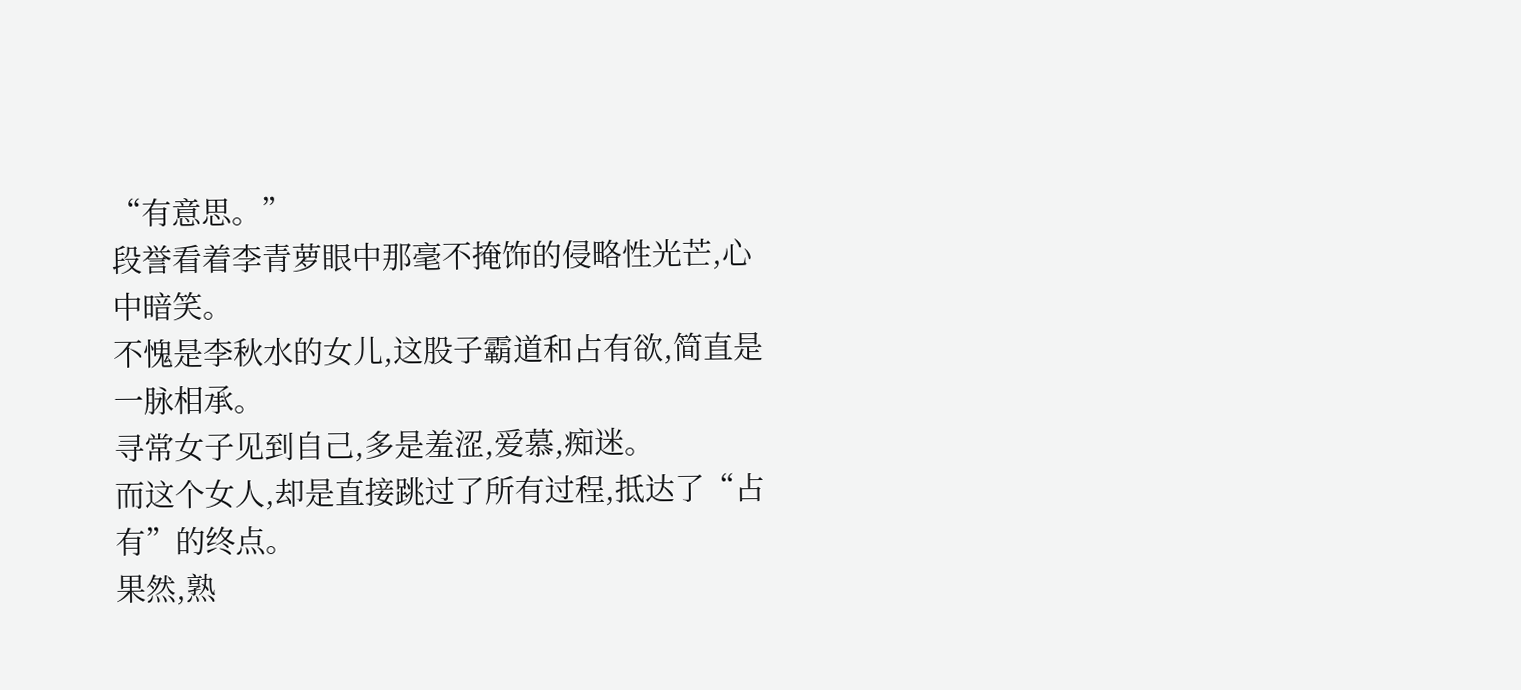“有意思。”
段誉看着李青萝眼中那毫不掩饰的侵略性光芒,心中暗笑。
不愧是李秋水的女儿,这股子霸道和占有欲,简直是一脉相承。
寻常女子见到自己,多是羞涩,爱慕,痴迷。
而这个女人,却是直接跳过了所有过程,抵达了“占有”的终点。
果然,熟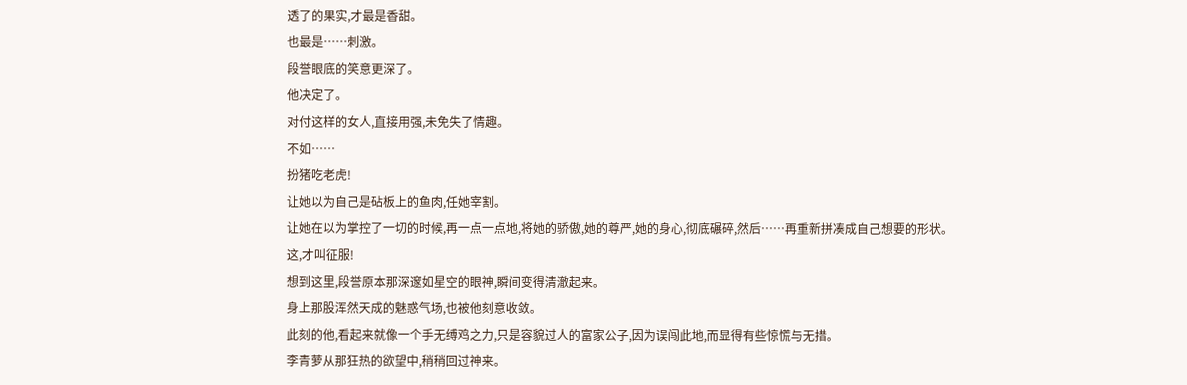透了的果实,才最是香甜。
也最是……刺激。
段誉眼底的笑意更深了。
他决定了。
对付这样的女人,直接用强,未免失了情趣。
不如……
扮猪吃老虎!
让她以为自己是砧板上的鱼肉,任她宰割。
让她在以为掌控了一切的时候,再一点一点地,将她的骄傲,她的尊严,她的身心,彻底碾碎,然后……再重新拼凑成自己想要的形状。
这,才叫征服!
想到这里,段誉原本那深邃如星空的眼神,瞬间变得清澈起来。
身上那股浑然天成的魅惑气场,也被他刻意收敛。
此刻的他,看起来就像一个手无缚鸡之力,只是容貌过人的富家公子,因为误闯此地,而显得有些惊慌与无措。
李青萝从那狂热的欲望中,稍稍回过神来。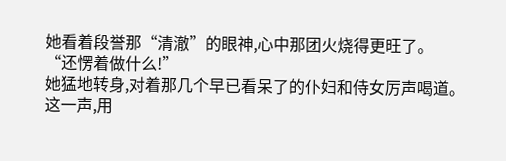她看着段誉那“清澈”的眼神,心中那团火烧得更旺了。
“还愣着做什么!”
她猛地转身,对着那几个早已看呆了的仆妇和侍女厉声喝道。
这一声,用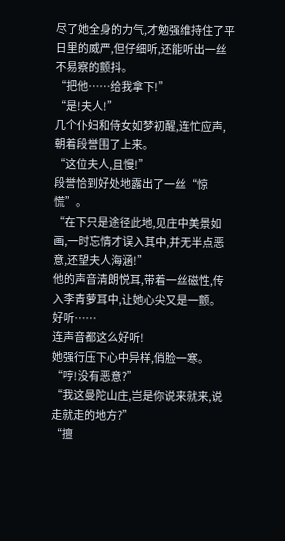尽了她全身的力气,才勉强维持住了平日里的威严,但仔细听,还能听出一丝不易察的颤抖。
“把他……给我拿下!”
“是!夫人!”
几个仆妇和侍女如梦初醒,连忙应声,朝着段誉围了上来。
“这位夫人,且慢!”
段誉恰到好处地露出了一丝“惊慌”。
“在下只是途径此地,见庄中美景如画,一时忘情才误入其中,并无半点恶意,还望夫人海涵!”
他的声音清朗悦耳,带着一丝磁性,传入李青萝耳中,让她心尖又是一颤。
好听……
连声音都这么好听!
她强行压下心中异样,俏脸一寒。
“哼!没有恶意?”
“我这曼陀山庄,岂是你说来就来,说走就走的地方?”
“擅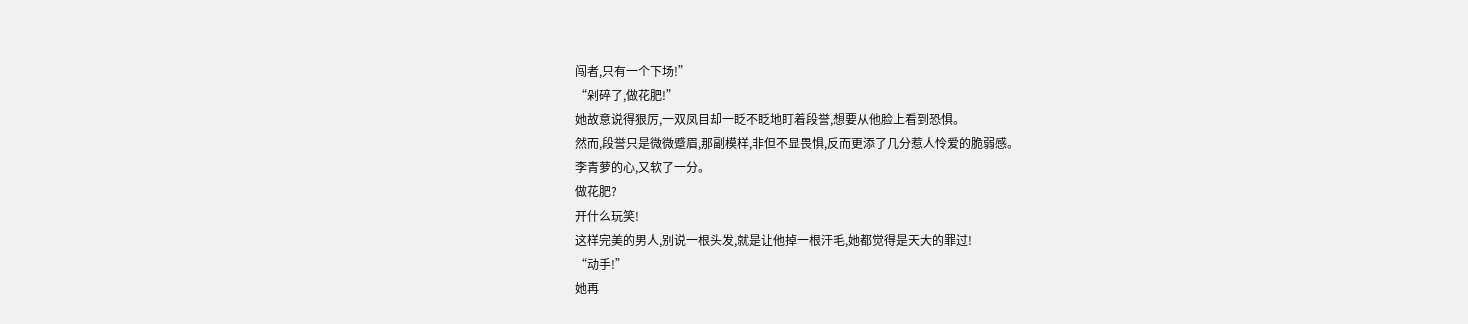闯者,只有一个下场!”
“剁碎了,做花肥!”
她故意说得狠厉,一双凤目却一眨不眨地盯着段誉,想要从他脸上看到恐惧。
然而,段誉只是微微蹙眉,那副模样,非但不显畏惧,反而更添了几分惹人怜爱的脆弱感。
李青萝的心,又软了一分。
做花肥?
开什么玩笑!
这样完美的男人,别说一根头发,就是让他掉一根汗毛,她都觉得是天大的罪过!
“动手!”
她再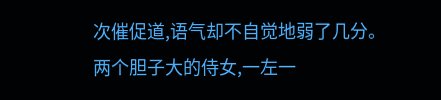次催促道,语气却不自觉地弱了几分。
两个胆子大的侍女,一左一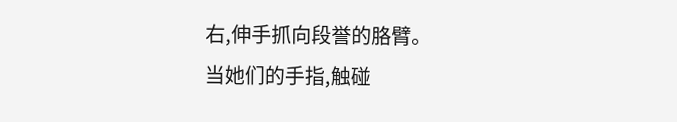右,伸手抓向段誉的胳臂。
当她们的手指,触碰